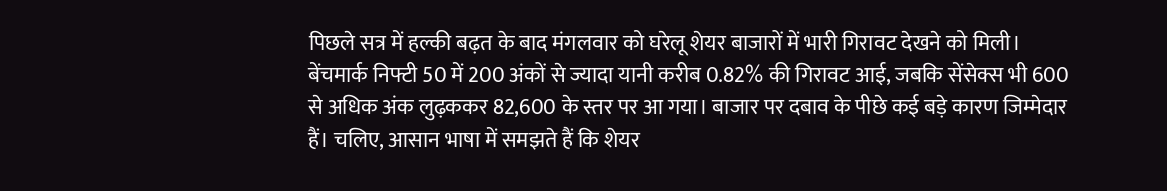पिछले सत्र में हल्की बढ़त के बाद मंगलवार को घरेलू शेयर बाजारों में भारी गिरावट देखने को मिली। बेंचमार्क निफ्टी 50 में 200 अंकों से ज्यादा यानी करीब 0.82% की गिरावट आई, जबकि सेंसेक्स भी 600 से अधिक अंक लुढ़ककर 82,600 के स्तर पर आ गया। बाजार पर दबाव के पीछे कई बड़े कारण जिम्मेदार हैं। चलिए, आसान भाषा में समझते हैं कि शेयर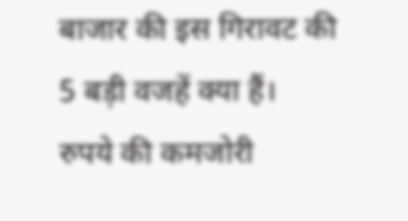बाजार की इस गिरावट की 5 बड़ी वजहें क्या हैं।
रुपये की कमजोरी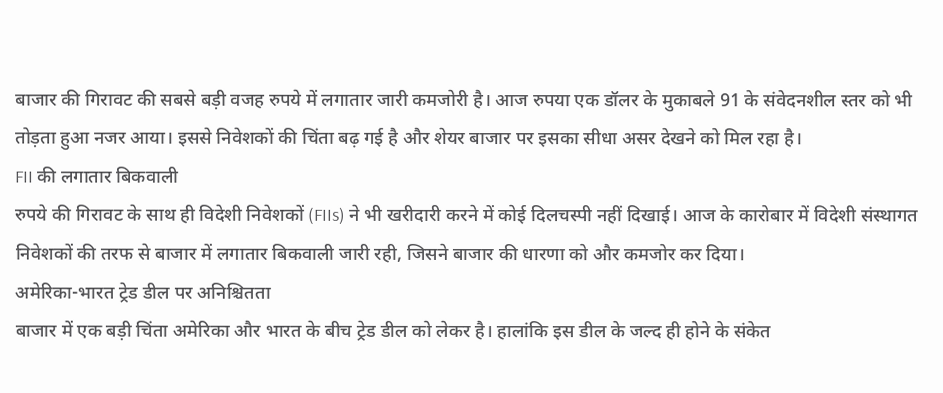बाजार की गिरावट की सबसे बड़ी वजह रुपये में लगातार जारी कमजोरी है। आज रुपया एक डॉलर के मुकाबले 91 के संवेदनशील स्तर को भी तोड़ता हुआ नजर आया। इससे निवेशकों की चिंता बढ़ गई है और शेयर बाजार पर इसका सीधा असर देखने को मिल रहा है।
FII की लगातार बिकवाली
रुपये की गिरावट के साथ ही विदेशी निवेशकों (FIIs) ने भी खरीदारी करने में कोई दिलचस्पी नहीं दिखाई। आज के कारोबार में विदेशी संस्थागत निवेशकों की तरफ से बाजार में लगातार बिकवाली जारी रही, जिसने बाजार की धारणा को और कमजोर कर दिया।
अमेरिका-भारत ट्रेड डील पर अनिश्चितता
बाजार में एक बड़ी चिंता अमेरिका और भारत के बीच ट्रेड डील को लेकर है। हालांकि इस डील के जल्द ही होने के संकेत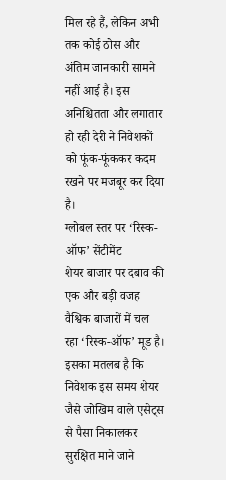मिल रहे हैं, लेकिन अभी तक कोई ठोस और अंतिम जानकारी सामने नहीं आई है। इस अनिश्चितता और लगातार हो रही देरी ने निवेशकों को फूंक-फूंककर कदम रखने पर मजबूर कर दिया है।
ग्लोबल स्तर पर ‘रिस्क-ऑफ’ सेंटीमेंट
शेयर बाजार पर दबाव की एक और बड़ी वजह वैश्विक बाजारों में चल रहा ‘रिस्क-ऑफ’ मूड है। इसका मतलब है कि निवेशक इस समय शेयर जैसे जोखिम वाले एसेट्स से पैसा निकालकर सुरक्षित माने जाने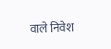वाले निवेश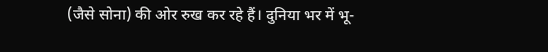(जैसे सोना) की ओर रुख कर रहे हैं। दुनिया भर में भू-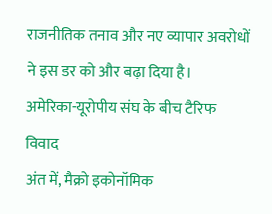राजनीतिक तनाव और नए व्यापार अवरोधों ने इस डर को और बढ़ा दिया है।
अमेरिका-यूरोपीय संघ के बीच टैरिफ विवाद
अंत में, मैक्रो इकोनॉमिक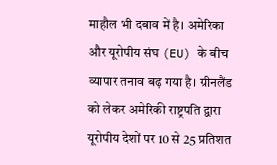माहौल भी दबाव में है। अमेरिका और यूरोपीय संघ (EU) के बीच व्यापार तनाव बढ़ गया है। ग्रीनलैंड को लेकर अमेरिकी राष्ट्रपति द्वारा यूरोपीय देशों पर 10 से 25 प्रतिशत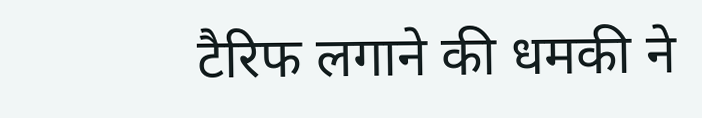टैरिफ लगाने की धमकी ने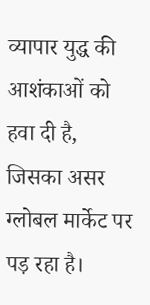व्यापार युद्ध की आशंकाओं को हवा दी है, जिसका असर ग्लोबल मार्केट पर पड़ रहा है।